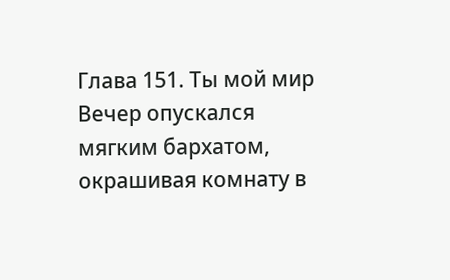Глава 151. Ты мой мир
Вечер опускался мягким бархатом, окрашивая комнату в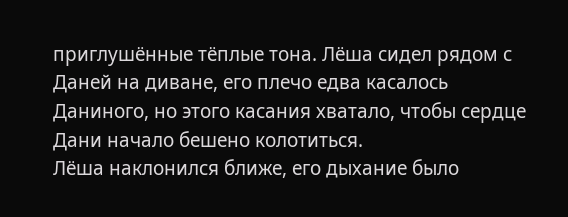приглушённые тёплые тона. Лёша сидел рядом с Даней на диване, его плечо едва касалось Даниного, но этого касания хватало, чтобы сердце Дани начало бешено колотиться.
Лёша наклонился ближе, его дыхание было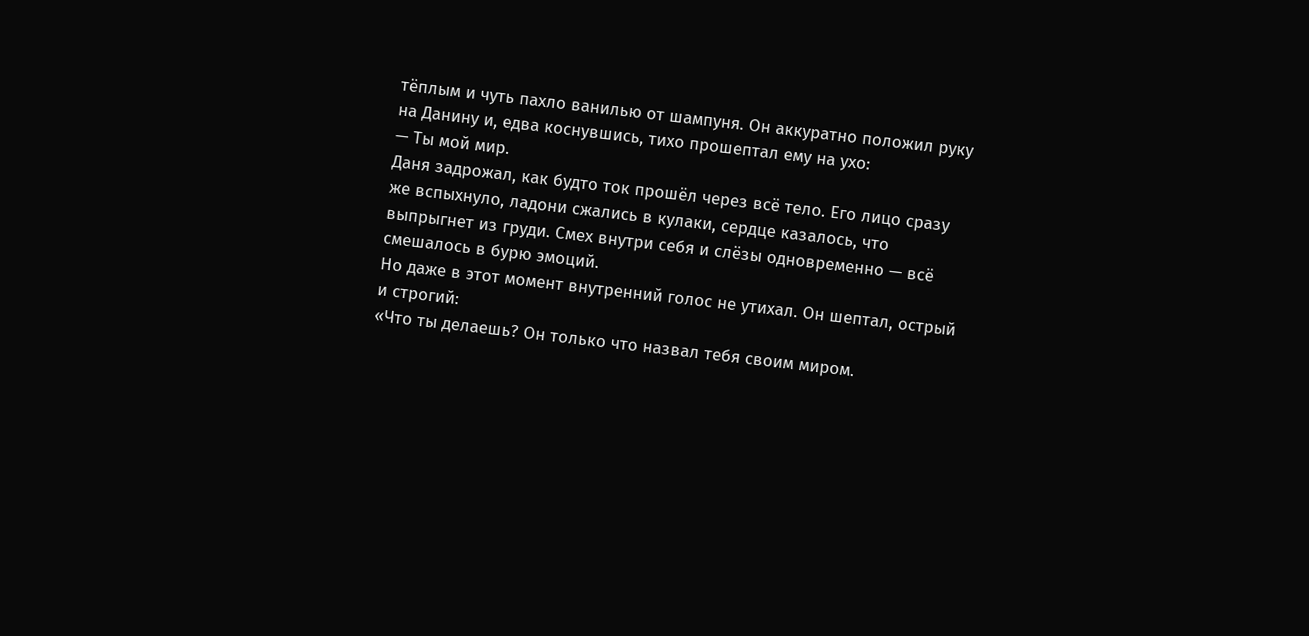тёплым и чуть пахло ванилью от шампуня. Он аккуратно положил руку на Данину и, едва коснувшись, тихо прошептал ему на ухо:
— Ты мой мир.
Даня задрожал, как будто ток прошёл через всё тело. Его лицо сразу же вспыхнуло, ладони сжались в кулаки, сердце казалось, что выпрыгнет из груди. Смех внутри себя и слёзы одновременно — всё смешалось в бурю эмоций.
Но даже в этот момент внутренний голос не утихал. Он шептал, острый и строгий:
«Что ты делаешь? Он только что назвал тебя своим миром.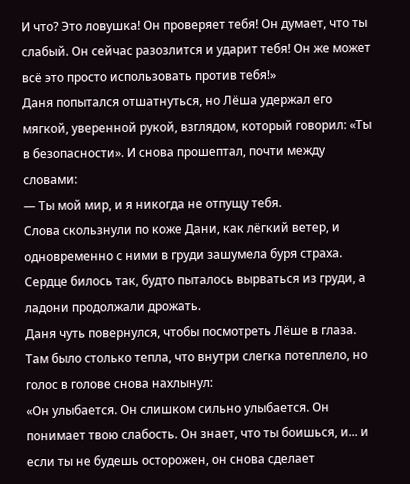И что? Это ловушка! Он проверяет тебя! Он думает, что ты слабый. Он сейчас разозлится и ударит тебя! Он же может всё это просто использовать против тебя!»
Даня попытался отшатнуться, но Лёша удержал его мягкой, уверенной рукой, взглядом, который говорил: «Ты в безопасности». И снова прошептал, почти между словами:
— Ты мой мир, и я никогда не отпущу тебя.
Слова скользнули по коже Дани, как лёгкий ветер, и одновременно с ними в груди зашумела буря страха. Сердце билось так, будто пыталось вырваться из груди, а ладони продолжали дрожать.
Даня чуть повернулся, чтобы посмотреть Лёше в глаза. Там было столько тепла, что внутри слегка потеплело, но голос в голове снова нахлынул:
«Он улыбается. Он слишком сильно улыбается. Он понимает твою слабость. Он знает, что ты боишься, и... и если ты не будешь осторожен, он снова сделает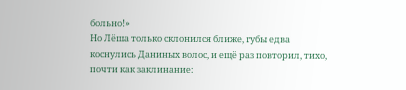больно!»
Но Лёша только склонился ближе, губы едва коснулись Даниных волос, и ещё раз повторил, тихо, почти как заклинание: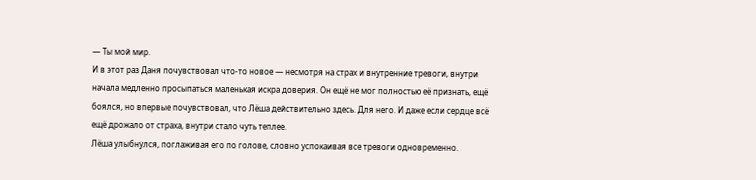— Ты мой мир.
И в этот раз Даня почувствовал что-то новое — несмотря на страх и внутренние тревоги, внутри начала медленно просыпаться маленькая искра доверия. Он ещё не мог полностью её признать, ещё боялся, но впервые почувствовал, что Лёша действительно здесь. Для него. И даже если сердце всё ещё дрожало от страха, внутри стало чуть теплее.
Лёша улыбнулся, поглаживая его по голове, словно успокаивая все тревоги одновременно.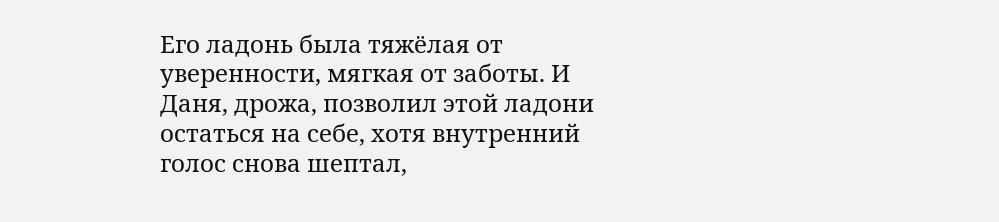Его ладонь была тяжёлая от уверенности, мягкая от заботы. И Даня, дрожа, позволил этой ладони остаться на себе, хотя внутренний голос снова шептал,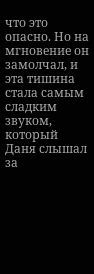что это опасно. Но на мгновение он замолчал, и эта тишина стала самым сладким звуком, который Даня слышал за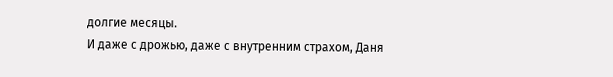долгие месяцы.
И даже с дрожью, даже с внутренним страхом, Даня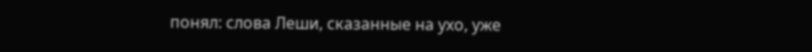понял: слова Леши, сказанные на ухо, уже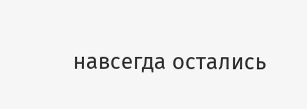навсегда остались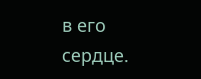в его сердце.